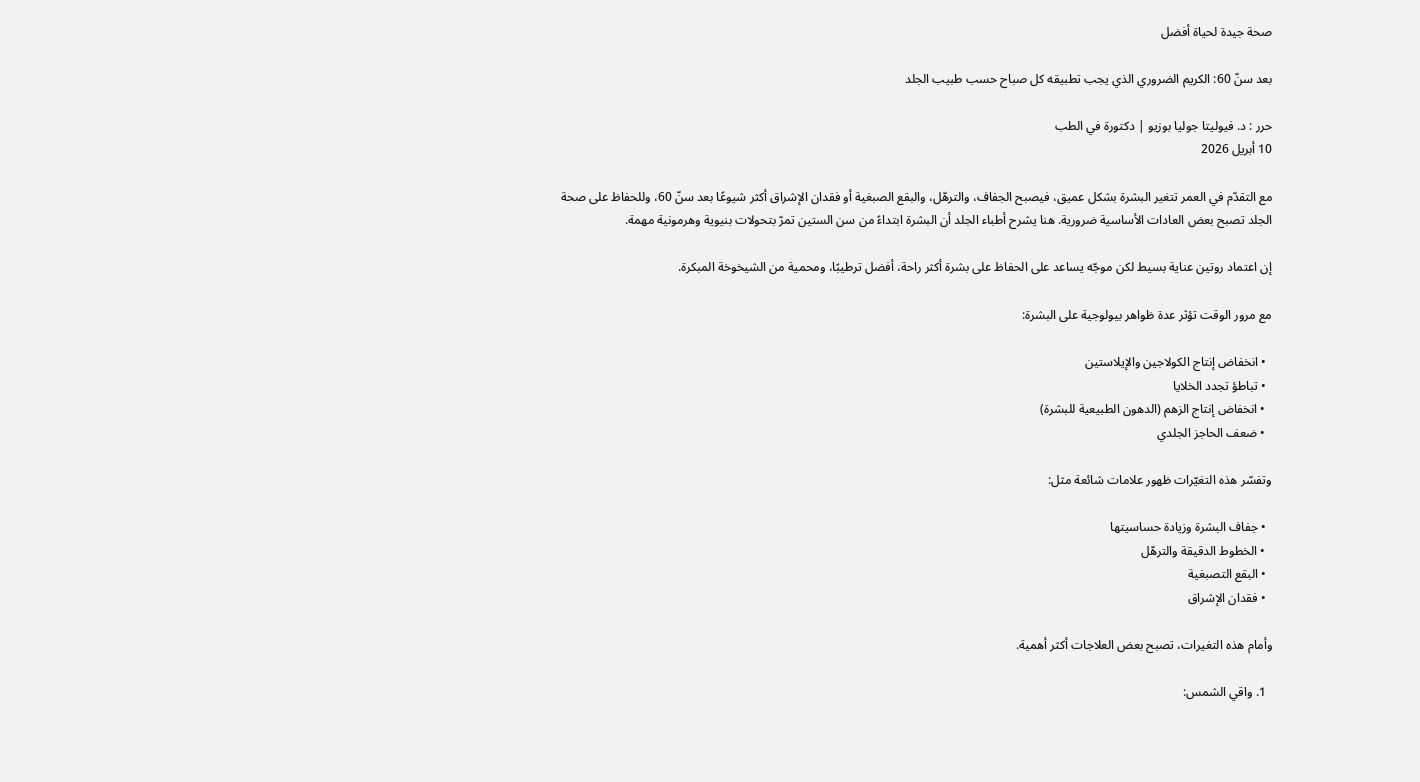صحة جيدة لحياة أفضل

بعد سنّ 60: الكريم الضروري الذي يجب تطبيقه كل صباح حسب طبيب الجلد

حرر : د. فيوليتا جوليا بوزيو | دكتورة في الطب
10 أبريل 2026

مع التقدّم في العمر تتغير البشرة بشكل عميق، فيصبح الجفاف، والترهّل، والبقع الصبغية أو فقدان الإشراق أكثر شيوعًا بعد سنّ 60، وللحفاظ على صحة الجلد تصبح بعض العادات الأساسية ضرورية. هنا يشرح أطباء الجلد أن البشرة ابتداءً من سن الستين تمرّ بتحولات بنيوية وهرمونية مهمة.

إن اعتماد روتين عناية بسيط لكن موجّه يساعد على الحفاظ على بشرة أكثر راحة، أفضل ترطيبًا، ومحمية من الشيخوخة المبكرة.

مع مرور الوقت تؤثر عدة ظواهر بيولوجية على البشرة:

  • انخفاض إنتاج الكولاجين والإيلاستين
  • تباطؤ تجدد الخلايا
  • انخفاض إنتاج الزهم (الدهون الطبيعية للبشرة)
  • ضعف الحاجز الجلدي

وتفسّر هذه التغيّرات ظهور علامات شائعة مثل:

  • جفاف البشرة وزيادة حساسيتها
  • الخطوط الدقيقة والترهّل
  • البقع التصبغية
  • فقدان الإشراق

وأمام هذه التغيرات، تصبح بعض العلاجات أكثر أهمية.

  1. واقي الشمس: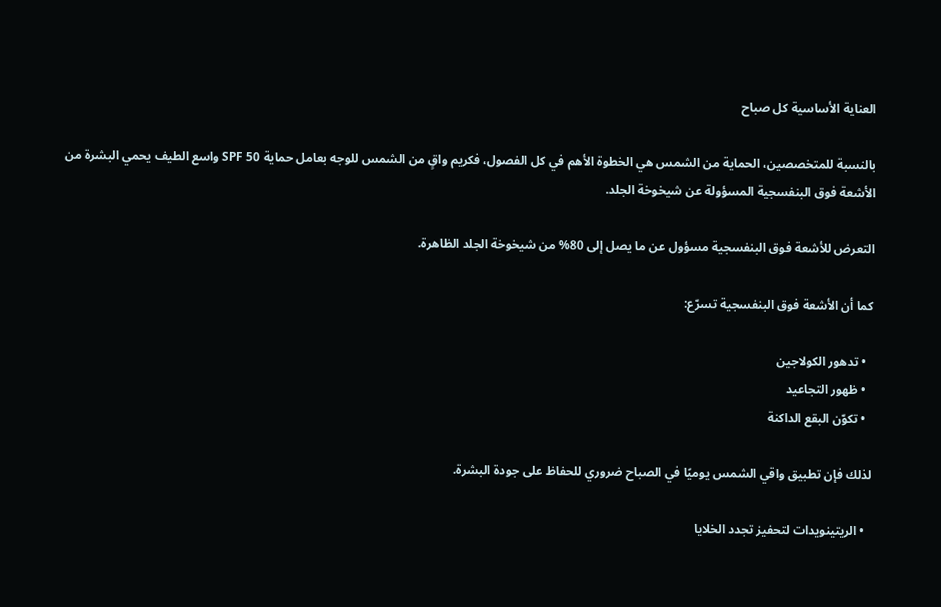العناية الأساسية كل صباح

بالنسبة للمتخصصين، الحماية من الشمس هي الخطوة الأهم في كل الفصول، فكريم واقٍ من الشمس للوجه بعامل حماية SPF 50 واسع الطيف يحمي البشرة من الأشعة فوق البنفسجية المسؤولة عن شيخوخة الجلد.

التعرض للأشعة فوق البنفسجية مسؤول عن ما يصل إلى 80% من شيخوخة الجلد الظاهرة.

كما أن الأشعة فوق البنفسجية تسرّع:

  • تدهور الكولاجين
  • ظهور التجاعيد
  • تكوّن البقع الداكنة

لذلك فإن تطبيق واقي الشمس يوميًا في الصباح ضروري للحفاظ على جودة البشرة.

  • الريتينويدات لتحفيز تجدد الخلايا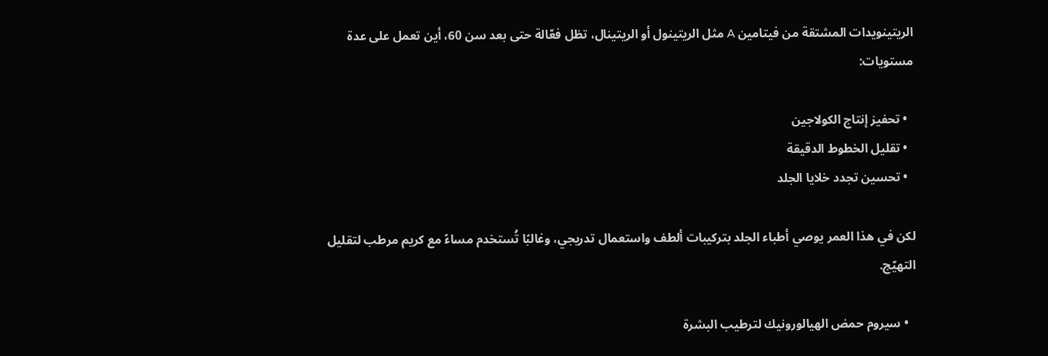الريتينويدات المشتقة من فيتامين A مثل الريتينول أو الريتينال، تظل فعّالة حتى بعد سن 60، أين تعمل على عدة مستويات:

  • تحفيز إنتاج الكولاجين
  • تقليل الخطوط الدقيقة
  • تحسين تجدد خلايا الجلد

لكن في هذا العمر يوصي أطباء الجلد بتركيبات ألطف واستعمال تدريجي، وغالبًا تُستخدم مساءً مع كريم مرطب لتقليل التهيّج.

  • سيروم حمض الهيالورونيك لترطيب البشرة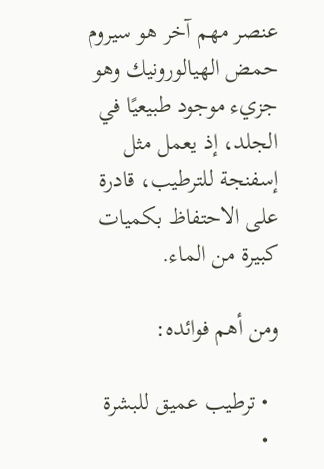عنصر مهم آخر هو سيروم حمض الهيالورونيك وهو جزيء موجود طبيعيًا في الجلد، إذ يعمل مثل إسفنجة للترطيب، قادرة على الاحتفاظ بكميات كبيرة من الماء.

ومن أهم فوائده:

  • ترطيب عميق للبشرة
  •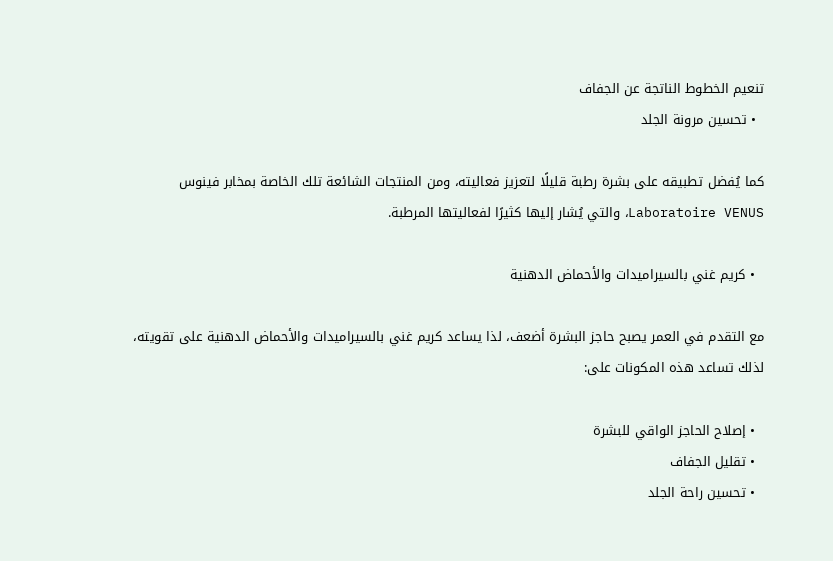تنعيم الخطوط الناتجة عن الجفاف
  • تحسين مرونة الجلد

كما يُفضل تطبيقه على بشرة رطبة قليلًا لتعزيز فعاليته، ومن المنتجات الشائعة تلك الخاصة بمخابر فينوس  Laboratoire VENUS، والتي يُشار إليها كثيرًا لفعاليتها المرطبة.

  • كريم غني بالسيراميدات والأحماض الدهنية

مع التقدم في العمر يصبح حاجز البشرة أضعف، لذا يساعد كريم غني بالسيراميدات والأحماض الدهنية على تقويته، لذلك تساعد هذه المكونات على:

  • إصلاح الحاجز الواقي للبشرة
  • تقليل الجفاف
  • تحسين راحة الجلد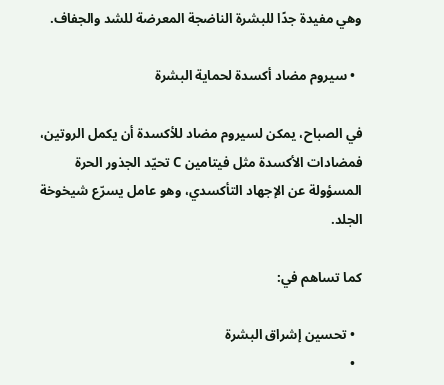وهي مفيدة جدًا للبشرة الناضجة المعرضة للشد والجفاف.

  • سيروم مضاد أكسدة لحماية البشرة

في الصباح، يمكن لسيروم مضاد للأكسدة أن يكمل الروتين، فمضادات الأكسدة مثل فيتامين C تحيّد الجذور الحرة المسؤولة عن الإجهاد التأكسدي، وهو عامل يسرّع شيخوخة الجلد.

كما تساهم في:

  • تحسين إشراق البشرة
  •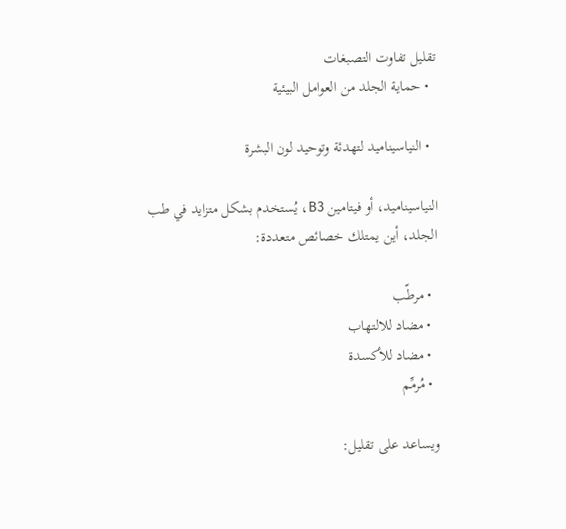تقليل تفاوت التصبغات
  • حماية الجلد من العوامل البيئية

  • النياسيناميد لتهدئة وتوحيد لون البشرة

النياسيناميد، أو فيتامين B3، يُستخدم بشكل متزايد في طب الجلد، أين يمتلك خصائص متعددة:

  • مرطّب
  • مضاد للالتهاب
  • مضاد للأكسدة
  • مُرمِّم

ويساعد على تقليل: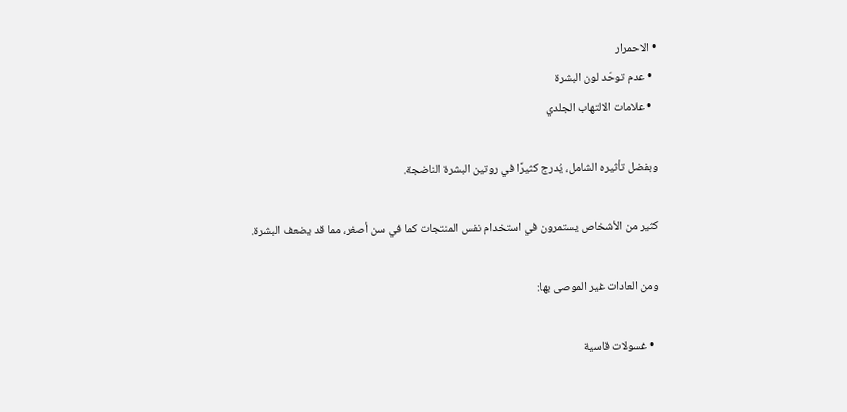• الاحمرار
  • عدم توحّد لون البشرة
  • علامات الالتهاب الجلدي

وبفضل تأثيره الشامل، يُدرج كثيرًا في روتين البشرة الناضجة.

كثير من الأشخاص يستمرون في استخدام نفس المنتجات كما في سن أصغر، مما قد يضعف البشرة.

ومن العادات غير الموصى بها:

  • غسولات قاسية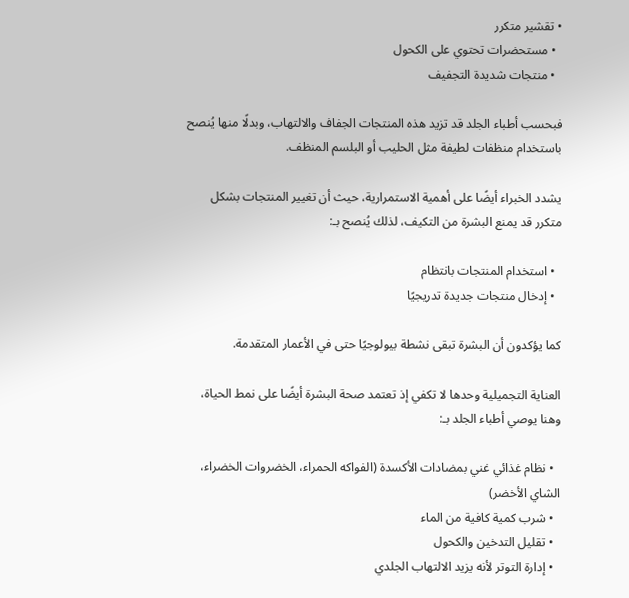• تقشير متكرر
  • مستحضرات تحتوي على الكحول
  • منتجات شديدة التجفيف

فبحسب أطباء الجلد قد تزيد هذه المنتجات الجفاف والالتهاب، وبدلًا منها يُنصح باستخدام منظفات لطيفة مثل الحليب أو البلسم المنظف.

يشدد الخبراء أيضًا على أهمية الاستمرارية، حيث أن تغيير المنتجات بشكل متكرر قد يمنع البشرة من التكيف، لذلك يُنصح بـ:

  • استخدام المنتجات بانتظام
  • إدخال منتجات جديدة تدريجيًا

كما يؤكدون أن البشرة تبقى نشطة بيولوجيًا حتى في الأعمار المتقدمة.

العناية التجميلية وحدها لا تكفي إذ تعتمد صحة البشرة أيضًا على نمط الحياة، وهنا يوصي أطباء الجلد بـ:

  • نظام غذائي غني بمضادات الأكسدة (الفواكه الحمراء، الخضروات الخضراء، الشاي الأخضر)
  • شرب كمية كافية من الماء
  • تقليل التدخين والكحول
  • إدارة التوتر لأنه يزيد الالتهاب الجلدي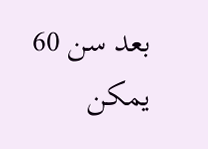بعد سن 60 يمكن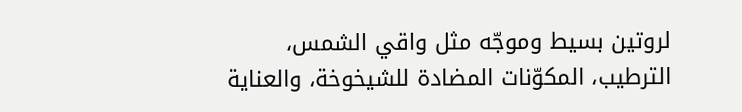لروتين بسيط وموجّه مثل واقي الشمس، الترطيب، المكوّنات المضادة للشيخوخة، والعناية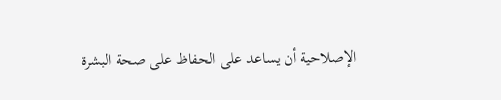الإصلاحية أن يساعد على الحفاظ على صحة البشرة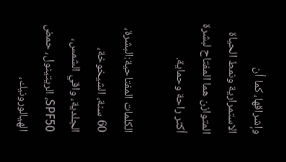وإشراقها، كما أن الاستمرارية ونمط الحياة المتوازن هما المفتاح لبشرة أكثر راحة وحماية.

الكلمات المفتاحية:البشرة، 60 سنة، الشيخوخة، الجلدية، واقي الشمس، SPF50، الريتينول، حمض الهيالورونيك،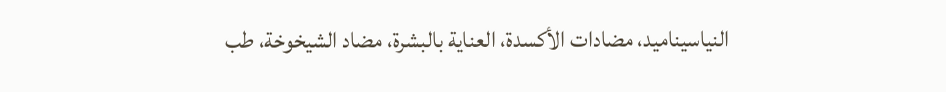النياسيناميد، مضادات الأكسدة، العناية بالبشرة، مضاد الشيخوخة، طب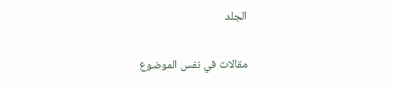الجلد

مقالات في نفس الموضوع